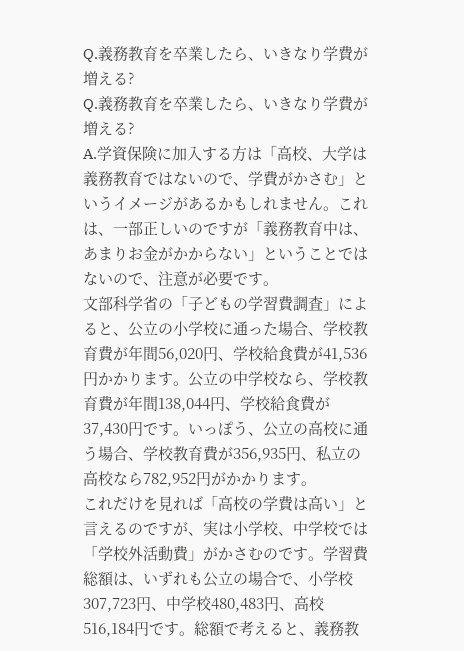Q.義務教育を卒業したら、いきなり学費が増える?
Q.義務教育を卒業したら、いきなり学費が増える?
A.学資保険に加入する方は「高校、大学は義務教育ではないので、学費がかさむ」というイメージがあるかもしれません。これは、一部正しいのですが「義務教育中は、あまりお金がかからない」ということではないので、注意が必要です。
文部科学省の「子どもの学習費調査」によると、公立の小学校に通った場合、学校教育費が年間56,020円、学校給食費が41,536円かかります。公立の中学校なら、学校教育費が年間138,044円、学校給食費が37,430円です。いっぽう、公立の高校に通う場合、学校教育費が356,935円、私立の高校なら782,952円がかかります。
これだけを見れば「高校の学費は高い」と言えるのですが、実は小学校、中学校では「学校外活動費」がかさむのです。学習費総額は、いずれも公立の場合で、小学校307,723円、中学校480,483円、高校516,184円です。総額で考えると、義務教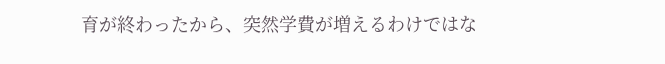育が終わったから、突然学費が増えるわけではな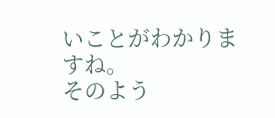いことがわかりますね。
そのよう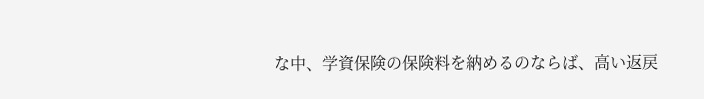な中、学資保険の保険料を納めるのならば、高い返戻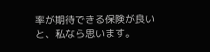率が期待できる保険が良いと、私なら思います。